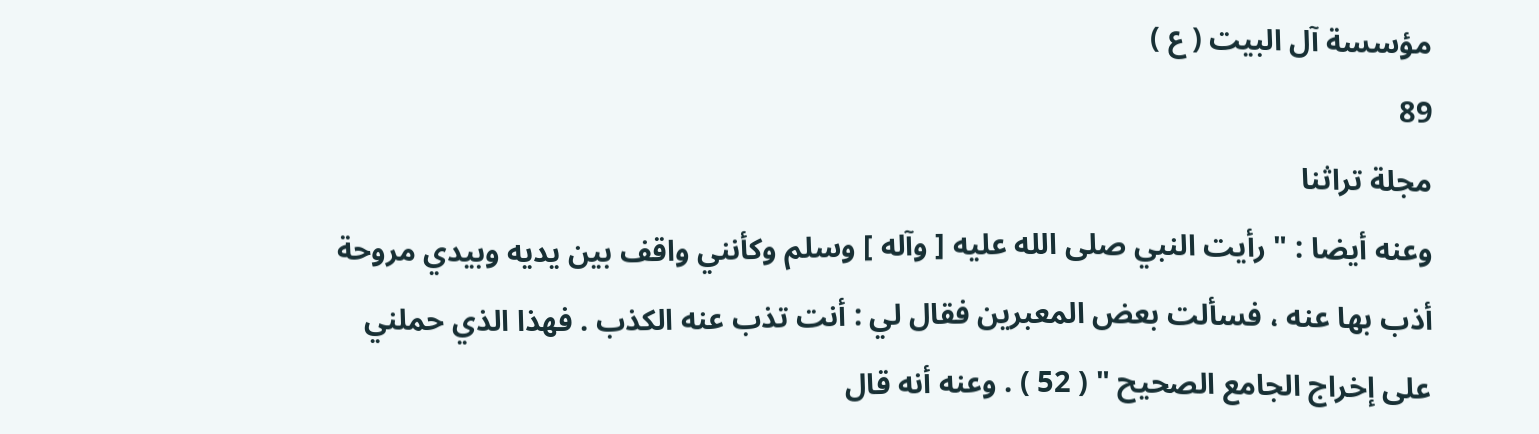مؤسسة آل البيت ( ع )
89
مجلة تراثنا
وعنه أيضا : " رأيت النبي صلى الله عليه [ وآله ] وسلم وكأنني واقف بين يديه وبيدي مروحة أذب بها عنه ، فسألت بعض المعبرين فقال لي : أنت تذب عنه الكذب . فهذا الذي حملني على إخراج الجامع الصحيح " ( 52 ) . وعنه أنه قال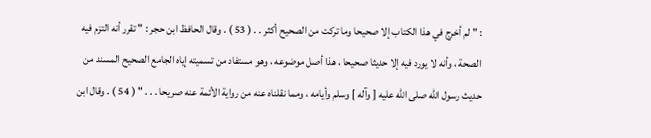: " لم أخرج في هذا الكتاب إلا صحيحا وما تركت من الصحيح أكثر . . ( 53 ) . وقال الحافظ ابن حجر : " تقرر أنه التزم فيه الصحة ، وأنه لا يورد فيه إلا حديثا صحيحا ، هذا أصل موضوعه ، وهو مستفاد من تسميته إياه الجامع الصحيح المسند من حديث رسول الله صلى الله عليه [ وآله ] وسلم وأيامه ، ومما نقلناه عنه من رواية الأئمة عنه صريحا . . . " ( 54 ) . وقال ابن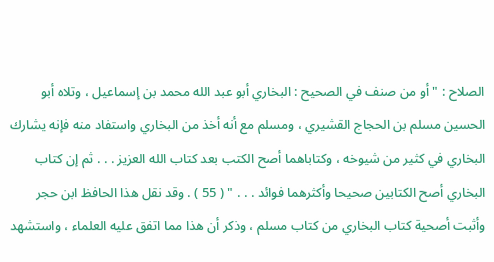الصلاح : " أو من صنف في الصحيح : البخاري أبو عبد الله محمد بن إسماعيل ، وتلاه أبو الحسين مسلم بن الحجاج القشيري ، ومسلم مع أنه أخذ من البخاري واستفاد منه فإنه يشارك البخاري في كثير من شيوخه ، وكتاباهما أصح الكتب بعد كتاب الله العزيز . . . ثم إن كتاب البخاري أصح الكتابين صحيحا وأكثرهما فوائد . . . " ( 55 ) . وقد نقل هذا الحافظ ابن حجر وأثبت أصحية كتاب البخاري من كتاب مسلم ، وذكر أن هذا مما اتفق عليه العلماء ، واستشهد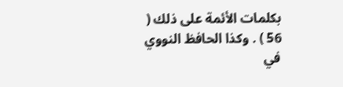بكلمات الأئمة على ذلك ( 56 ) . وكذا الحافظ النووي في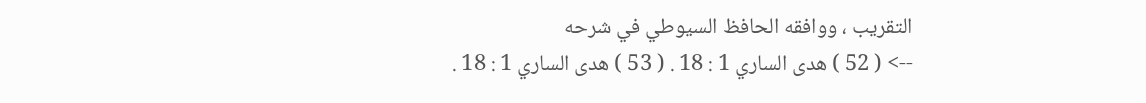التقريب ، ووافقه الحافظ السيوطي في شرحه
--> ( 52 ) هدى الساري 1 : 18 . ( 53 ) هدى الساري 1 : 18 .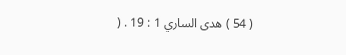( 54 ) هدى الساري 1 : 19 . (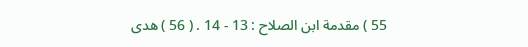55 ) مقدمة ابن الصلاح : 13 - 14 . ( 56 ) هدى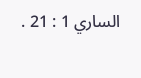الساري 1 : 21 .